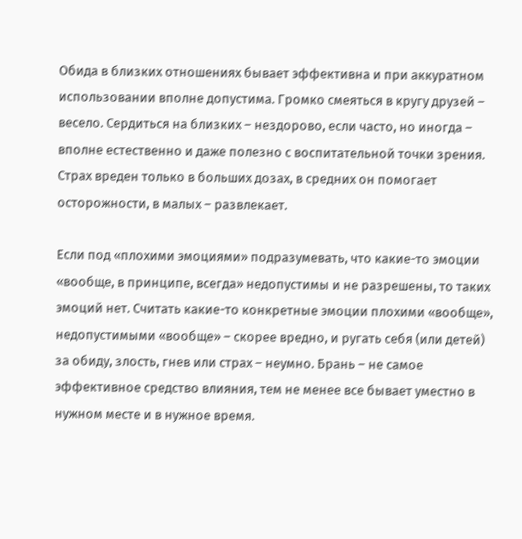Обида в близких отношениях бывает эффективна и при аккуратном использовании вполне допустима. Громко смеяться в кругу друзей – весело. Сердиться на близких – нездорово, если часто, но иногда – вполне естественно и даже полезно с воспитательной точки зрения. Страх вреден только в больших дозах, в средних он помогает осторожности, в малых – развлекает.

Если под «плохими эмоциями» подразумевать, что какие-то эмоции «вообще, в принципе, всегда» недопустимы и не разрешены, то таких эмоций нет. Считать какие-то конкретные эмоции плохими «вообще», недопустимыми «вообще» – скорее вредно, и ругать себя (или детей) за обиду, злость, гнев или страх – неумно. Брань – не самое эффективное средство влияния, тем не менее все бывает уместно в нужном месте и в нужное время.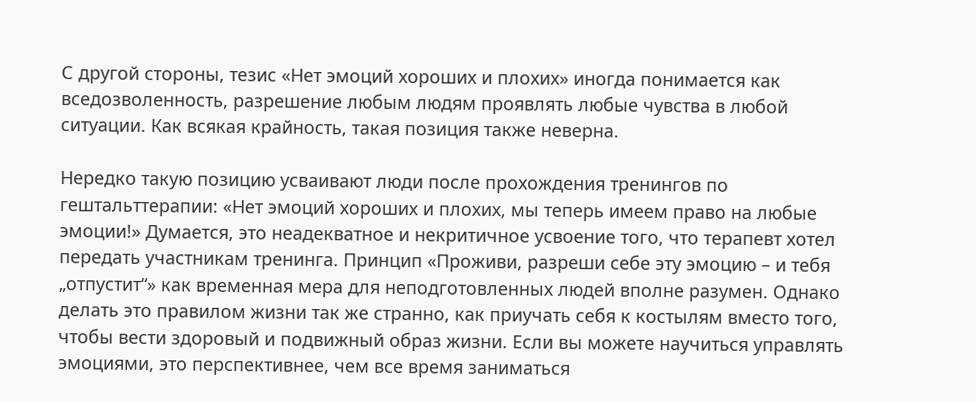С другой стороны, тезис «Нет эмоций хороших и плохих» иногда понимается как вседозволенность, разрешение любым людям проявлять любые чувства в любой ситуации. Как всякая крайность, такая позиция также неверна.

Нередко такую позицию усваивают люди после прохождения тренингов по гештальттерапии: «Нет эмоций хороших и плохих, мы теперь имеем право на любые эмоции!» Думается, это неадекватное и некритичное усвоение того, что терапевт хотел передать участникам тренинга. Принцип «Проживи, разреши себе эту эмоцию – и тебя „отпустит“» как временная мера для неподготовленных людей вполне разумен. Однако делать это правилом жизни так же странно, как приучать себя к костылям вместо того, чтобы вести здоровый и подвижный образ жизни. Если вы можете научиться управлять эмоциями, это перспективнее, чем все время заниматься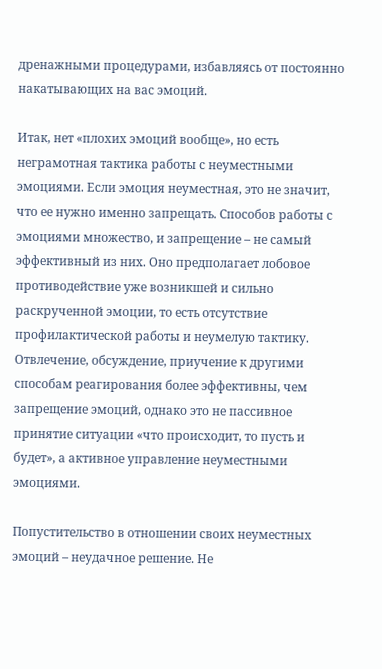дренажными процедурами, избавляясь от постоянно накатывающих на вас эмоций.

Итак, нет «плохих эмоций вообще», но есть неграмотная тактика работы с неуместными эмоциями. Если эмоция неуместная, это не значит, что ее нужно именно запрещать. Способов работы с эмоциями множество, и запрещение – не самый эффективный из них. Оно предполагает лобовое противодействие уже возникшей и сильно раскрученной эмоции, то есть отсутствие профилактической работы и неумелую тактику. Отвлечение, обсуждение, приучение к другими способам реагирования более эффективны, чем запрещение эмоций, однако это не пассивное принятие ситуации «что происходит, то пусть и будет», а активное управление неуместными эмоциями.

Попустительство в отношении своих неуместных эмоций – неудачное решение. Не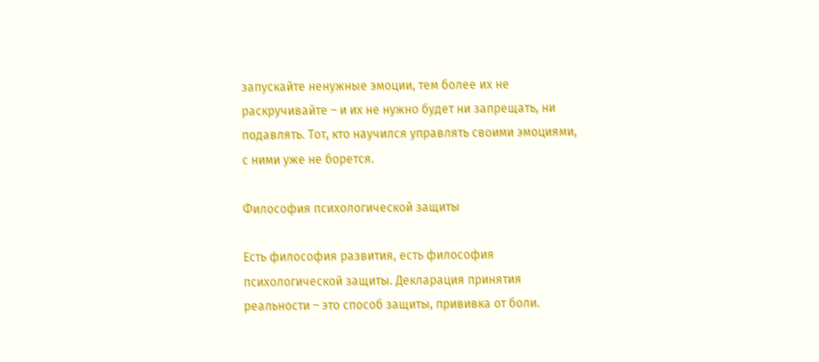запускайте ненужные эмоции, тем более их не раскручивайте – и их не нужно будет ни запрещать, ни подавлять. Тот, кто научился управлять своими эмоциями, с ними уже не борется.

Философия психологической защиты

Есть философия развития, есть философия психологической защиты. Декларация принятия реальности – это способ защиты, прививка от боли.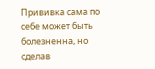Прививка сама по себе может быть болезненна, но сделав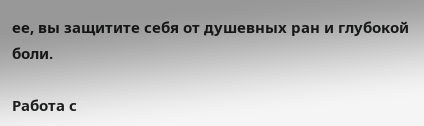ее, вы защитите себя от душевных ран и глубокой боли.

Работа с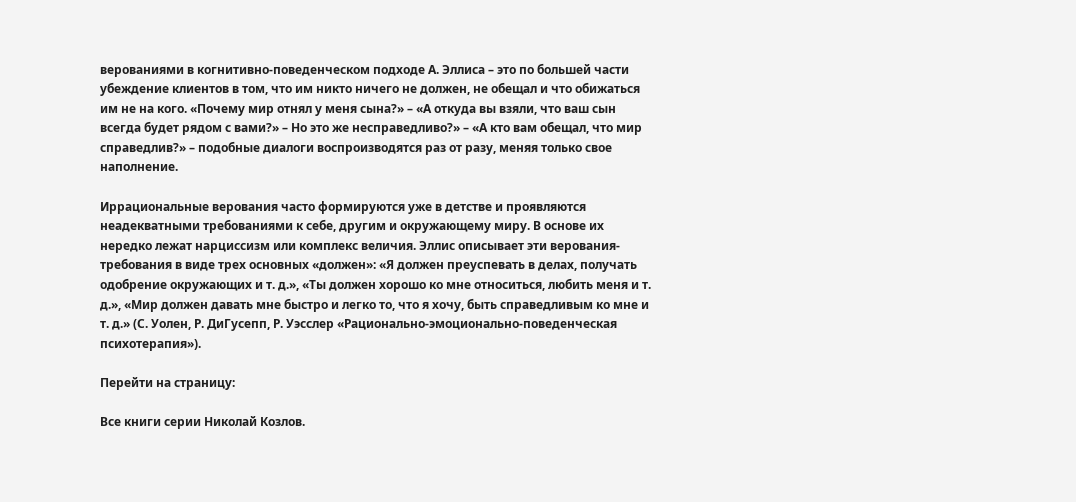верованиями в когнитивно-поведенческом подходе А. Эллиса – это по большей части убеждение клиентов в том, что им никто ничего не должен, не обещал и что обижаться им не на кого. «Почему мир отнял у меня сына?» – «А откуда вы взяли, что ваш сын всегда будет рядом с вами?» – Но это же несправедливо?» – «А кто вам обещал, что мир справедлив?» – подобные диалоги воспроизводятся раз от разу, меняя только свое наполнение.

Иррациональные верования часто формируются уже в детстве и проявляются неадекватными требованиями к себе, другим и окружающему миру. В основе их нередко лежат нарциссизм или комплекс величия. Эллис описывает эти верования-требования в виде трех основных «должен»: «Я должен преуспевать в делах, получать одобрение окружающих и т. д.», «Ты должен хорошо ко мне относиться, любить меня и т. д.», «Мир должен давать мне быстро и легко то, что я хочу, быть справедливым ко мне и т. д.» (С. Уолен, Р. ДиГусепп, Р. Уэсслер «Рационально-эмоционально-поведенческая психотерапия»).

Перейти на страницу:

Все книги серии Николай Козлов.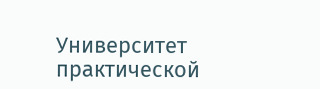Университет практической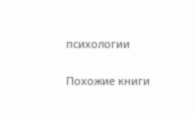психологии

Похожие книги